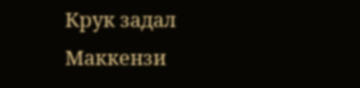Крук задал Маккензи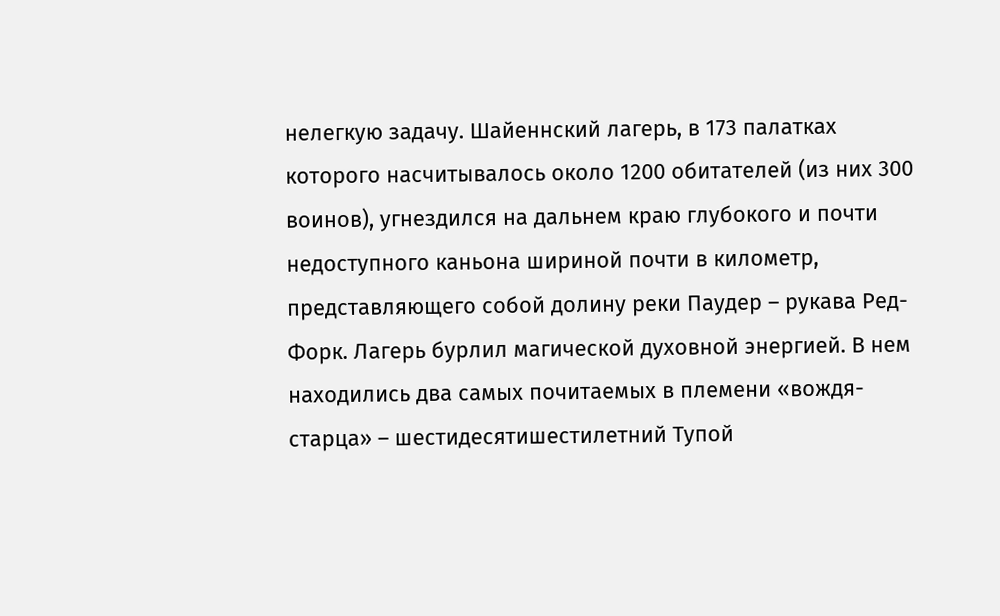нелегкую задачу. Шайеннский лагерь, в 173 палатках которого насчитывалось около 1200 обитателей (из них 300 воинов), угнездился на дальнем краю глубокого и почти недоступного каньона шириной почти в километр, представляющего собой долину реки Паудер – рукава Ред-Форк. Лагерь бурлил магической духовной энергией. В нем находились два самых почитаемых в племени «вождя-старца» – шестидесятишестилетний Тупой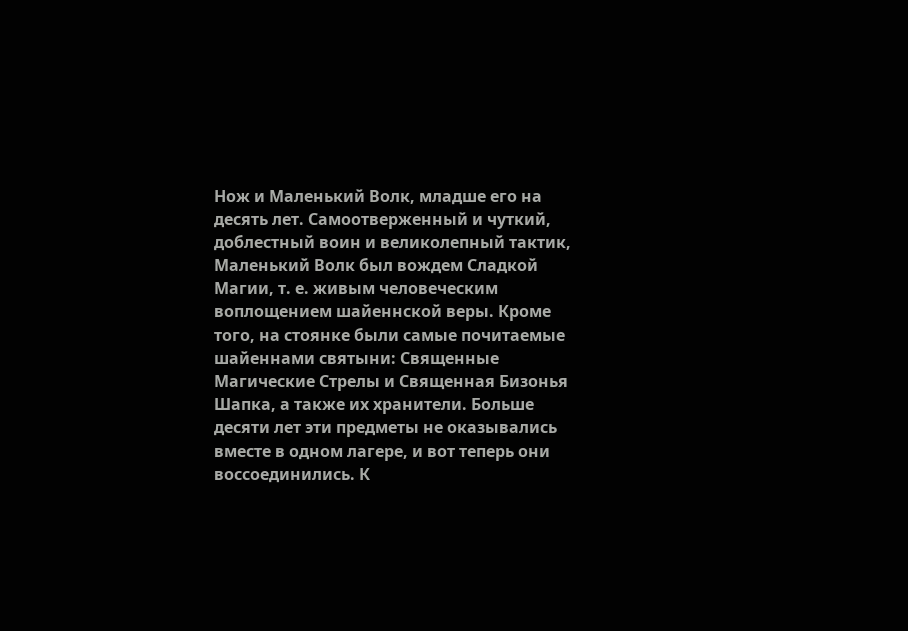Нож и Маленький Волк, младше его на десять лет. Самоотверженный и чуткий, доблестный воин и великолепный тактик, Маленький Волк был вождем Сладкой Магии, т. е. живым человеческим воплощением шайеннской веры. Кроме того, на стоянке были самые почитаемые шайеннами святыни: Священные Магические Стрелы и Священная Бизонья Шапка, а также их хранители. Больше десяти лет эти предметы не оказывались вместе в одном лагере, и вот теперь они воссоединились. К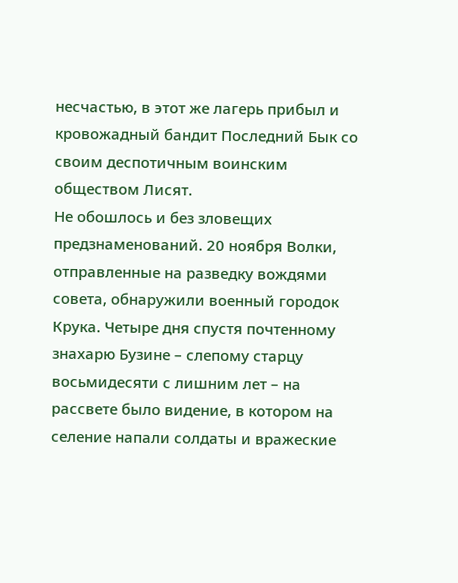несчастью, в этот же лагерь прибыл и кровожадный бандит Последний Бык со своим деспотичным воинским обществом Лисят.
Не обошлось и без зловещих предзнаменований. 20 ноября Волки, отправленные на разведку вождями совета, обнаружили военный городок Крука. Четыре дня спустя почтенному знахарю Бузине – слепому старцу восьмидесяти с лишним лет – на рассвете было видение, в котором на селение напали солдаты и вражеские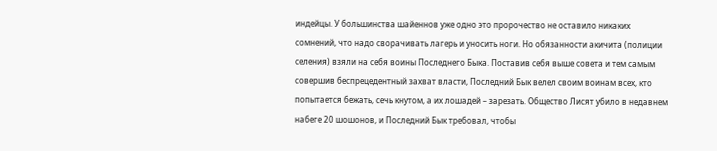индейцы. У большинства шайеннов уже одно это пророчество не оставило никаких сомнений, что надо сворачивать лагерь и уносить ноги. Но обязанности акичита (полиции селения) взяли на себя воины Последнего Быка. Поставив себя выше совета и тем самым совершив беспрецедентный захват власти, Последний Бык велел своим воинам всех, кто попытается бежать, сечь кнутом, а их лошадей – зарезать. Общество Лисят убило в недавнем набеге 20 шошонов, и Последний Бык требовал, чтобы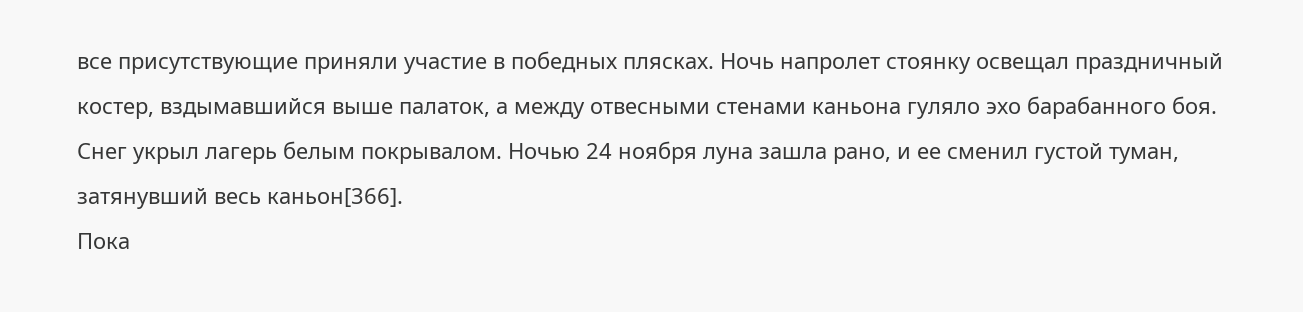все присутствующие приняли участие в победных плясках. Ночь напролет стоянку освещал праздничный костер, вздымавшийся выше палаток, а между отвесными стенами каньона гуляло эхо барабанного боя. Снег укрыл лагерь белым покрывалом. Ночью 24 ноября луна зашла рано, и ее сменил густой туман, затянувший весь каньон[366].
Пока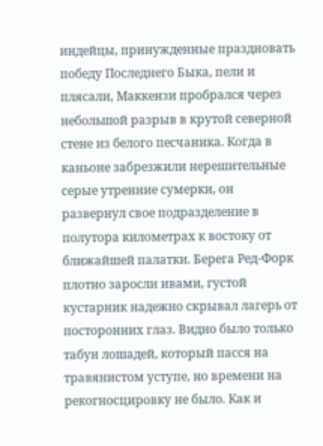индейцы, принужденные праздновать победу Последнего Быка, пели и плясали, Маккензи пробрался через небольшой разрыв в крутой северной стене из белого песчаника. Когда в каньоне забрезжили нерешительные серые утренние сумерки, он развернул свое подразделение в полутора километрах к востоку от ближайшей палатки. Берега Ред-Форк плотно заросли ивами, густой кустарник надежно скрывал лагерь от посторонних глаз. Видно было только табун лошадей, который пасся на травянистом уступе, но времени на рекогносцировку не было. Как и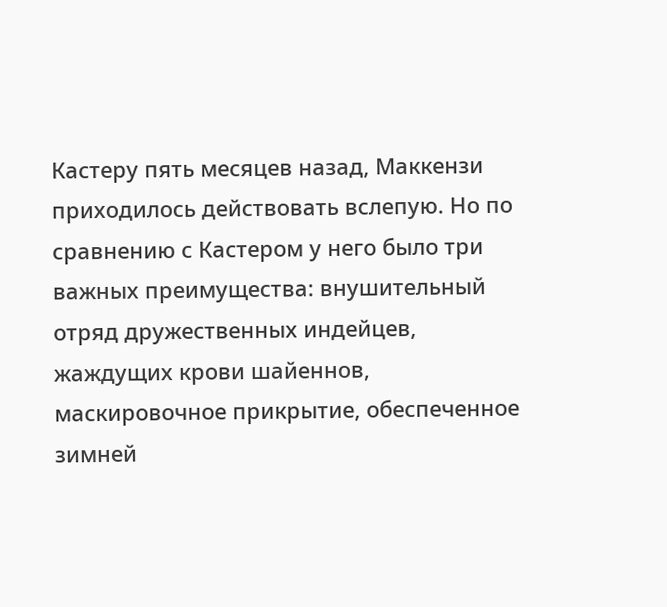Кастеру пять месяцев назад, Маккензи приходилось действовать вслепую. Но по сравнению с Кастером у него было три важных преимущества: внушительный отряд дружественных индейцев, жаждущих крови шайеннов, маскировочное прикрытие, обеспеченное зимней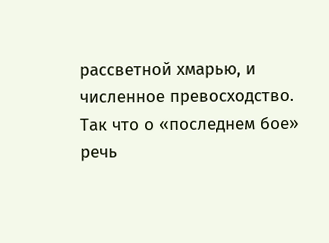рассветной хмарью, и численное превосходство. Так что о «последнем бое» речь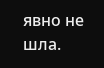явно не шла.